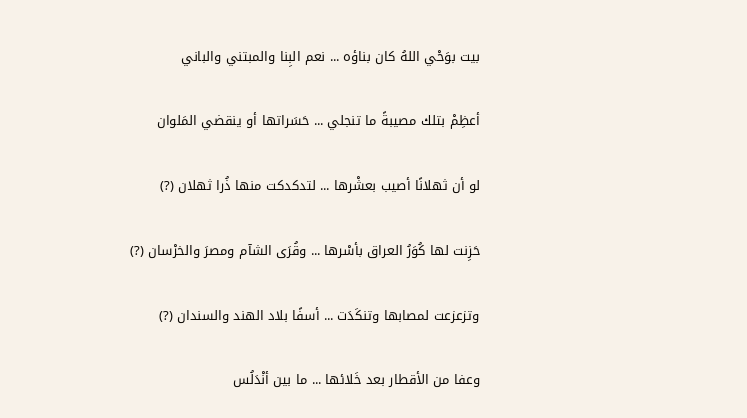بيت بوَحْي اللهُ كان بناؤه ... نعم البِنا والمبتني والباني

أعظِمْ بتلك مصيبةً ما تنجلي ... حَسَراتها أو ينقضي المَلوان

لو أن ثهلانًا أصيب بعشْرها ... لتدكدكت منها ذُرا ثهلان (?)

حَزِنت لها كُوَرُ العراق بأسْرها ... وقُرَى الشآم ومصرَ والخرْسان (?)

وتزعزعت لمصابها وتنكَدَت ... أسفًا بلاد الهند والسندان (?)

وعفا من الأقطار بعد خَلائها ... ما بين أنْدَلُس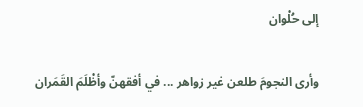إلى حُلْوان

وأرى النجومَ طلعن غير زواهر ... في أفقهنّ وأظْلَمَ القَمَران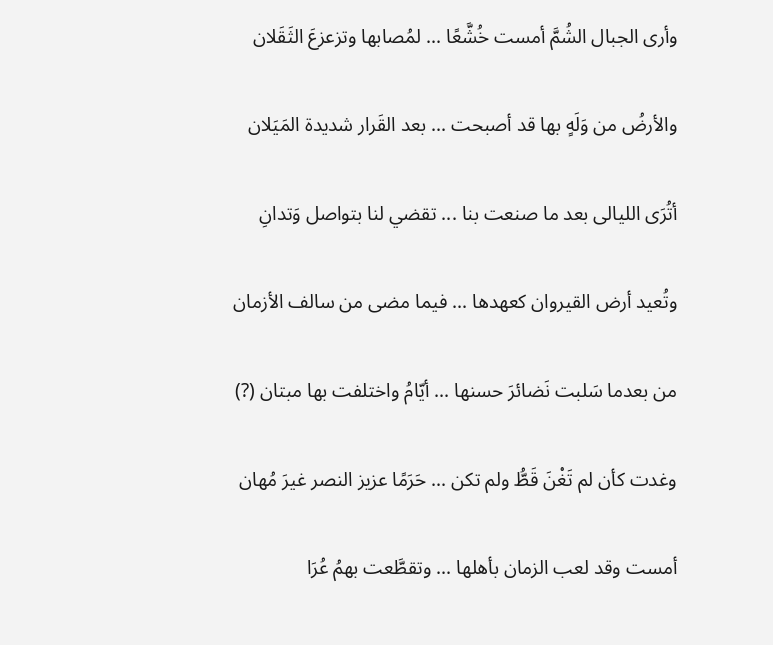وأرى الجبال الشُمَّ أمست خُشَّعًا ... لمُصابها وتزعزعَ الثَقَلان

والأرضُ من وَلَهٍ بها قد أصبحت ... بعد القَرار شديدة المَيَلان

أتُرَى الليالى بعد ما صنعت بنا ... تقضي لنا بتواصل وَتدانِ

وتُعيد أرض القيروان كعهدها ... فيما مضى من سالف الأزمان

من بعدما سَلبت نَضائرَ حسنها ... أيّامُ واختلفت بها مبتان (?)

وغدت كأن لم تَغْنَ قَطُّ ولم تكن ... حَرَمًا عزيز النصر غيرَ مُهان

أمست وقد لعب الزمان بأهلها ... وتقطَّعت بهمُ عُرَا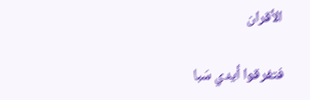الأقران

فتفرقوا أيدي سَبا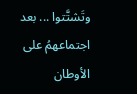وتَشتَّتوا ... بعد اجتماعهمُ على الأوطان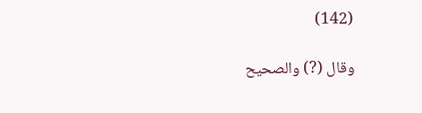(142)

وقال (?) والصحيح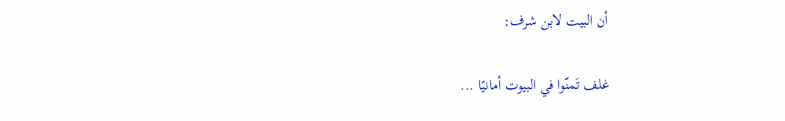أن البيت لابن شرف:

غلف تَمنّوا في البيوت أمانيًا ...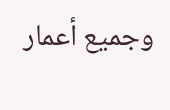وجميع أعمار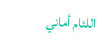اللئام أماني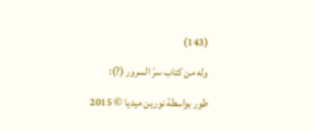(143)

وله من كتاب سرّ السرور (?):

طور بواسطة نورين ميديا © 2015